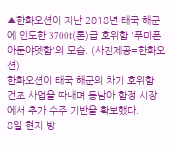▲한화오션이 지난 2018년 태국 해군에 인도한 3700t(톤)급 호위함 '푸미폰 아둔야뎃함'의 모습. (사진제공=한화오션)
한화오션이 태국 해군의 차기 호위함 건조 사업을 따내며 동남아 함정 시장에서 추가 수주 기반을 확보했다.
8일 현지 방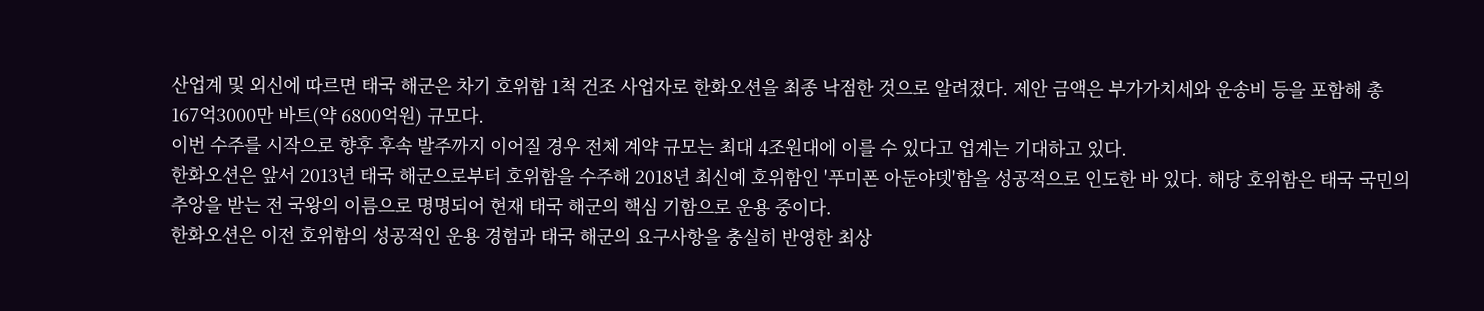산업계 및 외신에 따르면 태국 해군은 차기 호위함 1척 건조 사업자로 한화오션을 최종 낙점한 것으로 알려졌다. 제안 금액은 부가가치세와 운송비 등을 포함해 총 167억3000만 바트(약 6800억원) 규모다.
이번 수주를 시작으로 향후 후속 발주까지 이어질 경우 전체 계약 규모는 최대 4조원대에 이를 수 있다고 업계는 기대하고 있다.
한화오션은 앞서 2013년 태국 해군으로부터 호위함을 수주해 2018년 최신예 호위함인 '푸미폰 아둔야뎃'함을 성공적으로 인도한 바 있다. 해당 호위함은 태국 국민의 추앙을 받는 전 국왕의 이름으로 명명되어 현재 태국 해군의 핵심 기함으로 운용 중이다.
한화오션은 이전 호위함의 성공적인 운용 경험과 태국 해군의 요구사항을 충실히 반영한 최상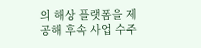의 해상 플랫폼을 제공해 후속 사업 수주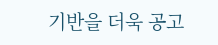기반을 더욱 공고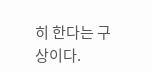히 한다는 구상이다.